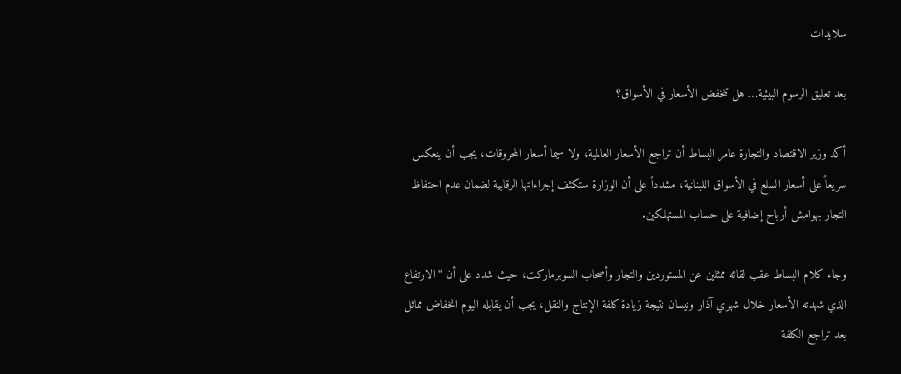سلايدات

بعد تعليق الرسوم البيئية… هل تنخفض الأسعار في الأسواق؟

أكد وزير الاقتصاد والتجارة عامر البساط أن تراجع الأسعار العالمية، ولا سيما أسعار المحروقات، يجب أن ينعكس سريعاً على أسعار السلع في الأسواق اللبنانية، مشدداً على أن الوزارة ستكثف إجراءاتها الرقابية لضمان عدم احتفاظ التجار بهوامش أرباح إضافية على حساب المستهلكين.

وجاء كلام البساط عقب لقائه ممثلين عن المستوردين والتجار وأصحاب السوبرماركت، حيث شدد على أن “الارتفاع الذي شهدته الأسعار خلال شهري آذار ونيسان نتيجة زيادة كلفة الإنتاج والنقل، يجب أن يقابله اليوم انخفاض مماثل بعد تراجع الكلفة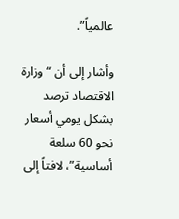عالمياً”.

وأشار إلى أن “وزارة الاقتصاد ترصد بشكل يومي أسعار نحو 60 سلعة أساسية”، لافتاً إلى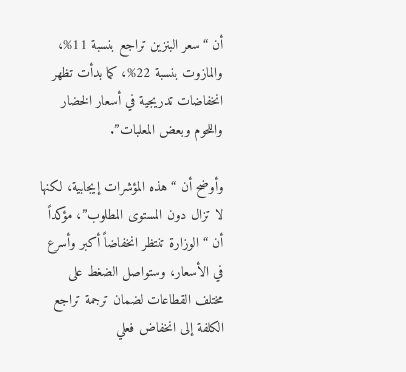أن “سعر البنزين تراجع بنسبة 11%، والمازوت بنسبة 22%، كما بدأت تظهر انخفاضات تدريجية في أسعار الخضار واللحوم وبعض المعلبات”.

وأوضح أن “هذه المؤشرات إيجابية، لكنها لا تزال دون المستوى المطلوب”، مؤكداً أن “الوزارة تنتظر انخفاضاً أكبر وأسرع في الأسعار، وستواصل الضغط على مختلف القطاعات لضمان ترجمة تراجع الكلفة إلى انخفاض فعلي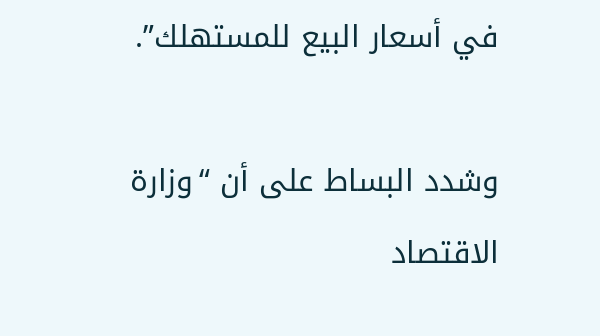في أسعار البيع للمستهلك”.

وشدد البساط على أن “وزارة الاقتصاد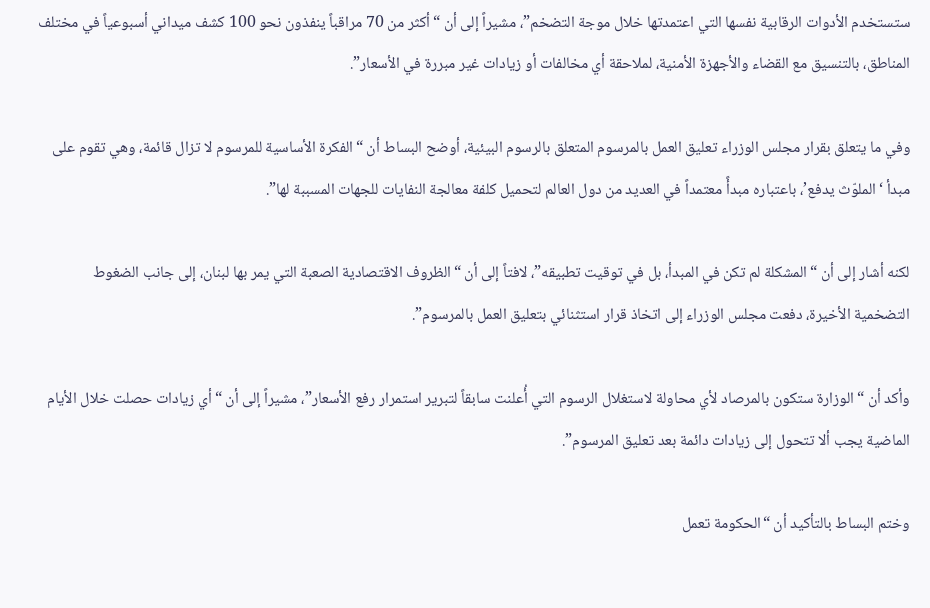ستستخدم الأدوات الرقابية نفسها التي اعتمدتها خلال موجة التضخم”، مشيراً إلى أن “أكثر من 70 مراقباً ينفذون نحو 100 كشف ميداني أسبوعياً في مختلف المناطق، بالتنسيق مع القضاء والأجهزة الأمنية، لملاحقة أي مخالفات أو زيادات غير مبررة في الأسعار”.

وفي ما يتعلق بقرار مجلس الوزراء تعليق العمل بالمرسوم المتعلق بالرسوم البيئية، أوضح البساط أن “الفكرة الأساسية للمرسوم لا تزال قائمة، وهي تقوم على مبدأ ‘الملوّث يدفع’، باعتباره مبدأً معتمداً في العديد من دول العالم لتحميل كلفة معالجة النفايات للجهات المسببة لها”.

لكنه أشار إلى أن “المشكلة لم تكن في المبدأ، بل في توقيت تطبيقه”، لافتاً إلى أن “الظروف الاقتصادية الصعبة التي يمر بها لبنان، إلى جانب الضغوط التضخمية الأخيرة، دفعت مجلس الوزراء إلى اتخاذ قرار استثنائي بتعليق العمل بالمرسوم”.

وأكد أن “الوزارة ستكون بالمرصاد لأي محاولة لاستغلال الرسوم التي أُعلنت سابقاً لتبرير استمرار رفع الأسعار”، مشيراً إلى أن “أي زيادات حصلت خلال الأيام الماضية يجب ألا تتحول إلى زيادات دائمة بعد تعليق المرسوم”.

وختم البساط بالتأكيد أن “الحكومة تعمل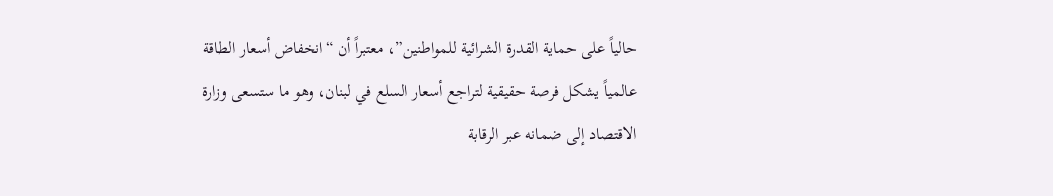حالياً على حماية القدرة الشرائية للمواطنين”، معتبراً أن “انخفاض أسعار الطاقة عالمياً يشكل فرصة حقيقية لتراجع أسعار السلع في لبنان، وهو ما ستسعى وزارة الاقتصاد إلى ضمانه عبر الرقابة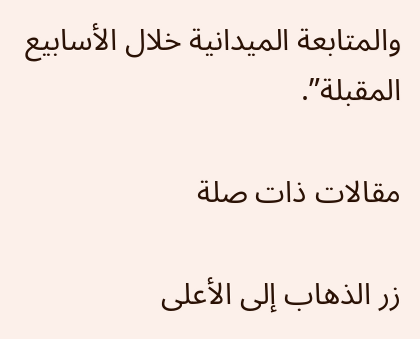والمتابعة الميدانية خلال الأسابيع المقبلة”.

مقالات ذات صلة

زر الذهاب إلى الأعلى